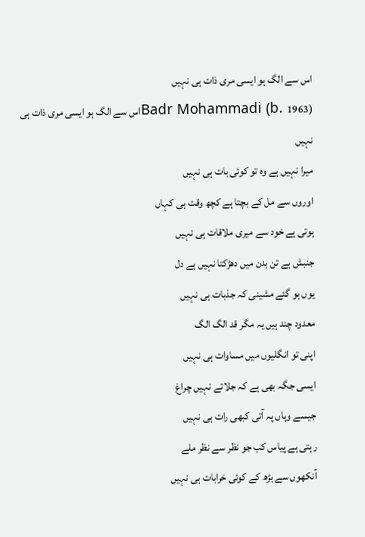اس سے الگ ہو ایسی مری ذات ہی نہیں
Badr Mohammadi (b. 1963)اس سے الگ ہو ایسی مری ذات ہی نہیں
میرا نہیں ہے وہ تو کوئی بات ہی نہیں
اوروں سے مل کے بچتا ہے کچھ وقت ہی کہاں
ہوتی ہے خود سے میری ملاقات ہی نہیں
جنبش ہے تن بدن میں دھڑکتا نہیں ہے دل
یوں ہو گئے مشینی کہ جذبات ہی نہیں
معدود چند ہیں یہ مگر قد الگ الگ
اپنی تو انگلیوں میں مساوات ہی نہیں
ایسی جگہ بھی ہے کہ جلاتے نہیں چراغ
جیسے وہاں پہ آتی کبھی رات ہی نہیں
رہتی ہے پیاس کب جو نظر سے نظر ملے
آنکھوں سے بڑھ کے کوئی خرابات ہی نہیں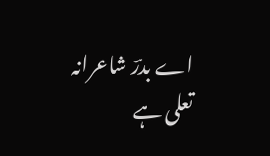اے بدرؔ شاعرانہ تعلی ہے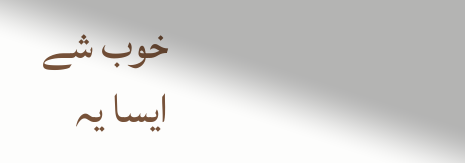خوب شے
ایسا یہ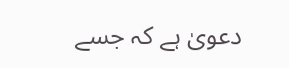دعویٰ ہے کہ جسے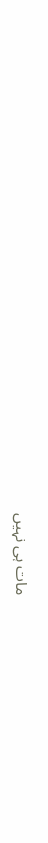مات ہی نہیں